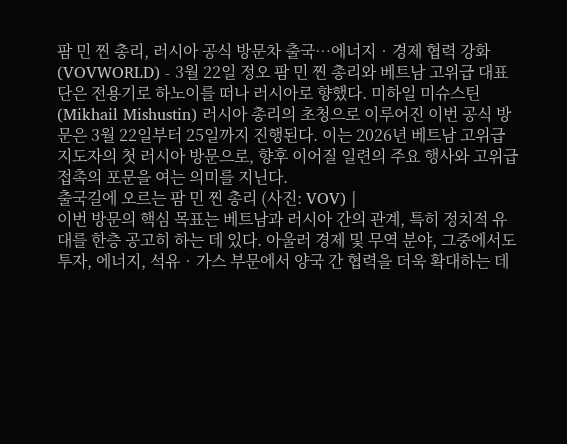팜 민 찐 총리, 러시아 공식 방문차 출국…에너지‧경제 협력 강화
(VOVWORLD) - 3월 22일 정오 팜 민 찐 총리와 베트남 고위급 대표단은 전용기로 하노이를 떠나 러시아로 향했다. 미하일 미슈스틴(Mikhail Mishustin) 러시아 총리의 초청으로 이루어진 이번 공식 방문은 3월 22일부터 25일까지 진행된다. 이는 2026년 베트남 고위급 지도자의 첫 러시아 방문으로, 향후 이어질 일련의 주요 행사와 고위급 접촉의 포문을 여는 의미를 지닌다.
출국길에 오르는 팜 민 찐 총리 (사진: VOV) |
이번 방문의 핵심 목표는 베트남과 러시아 간의 관계, 특히 정치적 유대를 한층 공고히 하는 데 있다. 아울러 경제 및 무역 분야, 그중에서도 투자, 에너지, 석유‧가스 부문에서 양국 간 협력을 더욱 확대하는 데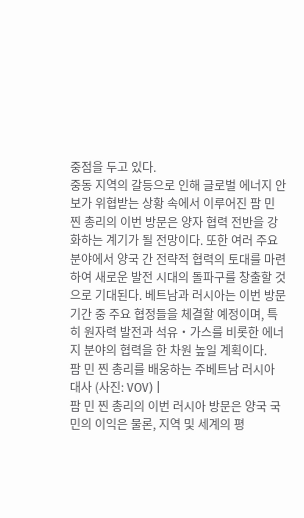중점을 두고 있다.
중동 지역의 갈등으로 인해 글로벌 에너지 안보가 위협받는 상황 속에서 이루어진 팜 민 찐 총리의 이번 방문은 양자 협력 전반을 강화하는 계기가 될 전망이다. 또한 여러 주요 분야에서 양국 간 전략적 협력의 토대를 마련하여 새로운 발전 시대의 돌파구를 창출할 것으로 기대된다. 베트남과 러시아는 이번 방문 기간 중 주요 협정들을 체결할 예정이며, 특히 원자력 발전과 석유‧가스를 비롯한 에너지 분야의 협력을 한 차원 높일 계획이다.
팜 민 찐 총리를 배웅하는 주베트남 러시아 대사 (사진: VOV) |
팜 민 찐 총리의 이번 러시아 방문은 양국 국민의 이익은 물론, 지역 및 세계의 평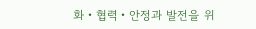화‧협력‧안정과 발전을 위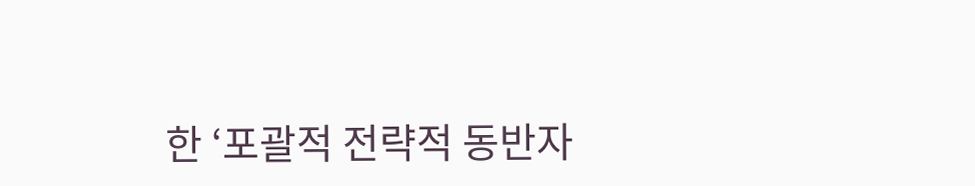한 ‘포괄적 전략적 동반자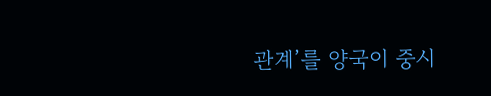관계’를 양국이 중시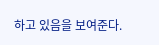하고 있음을 보여준다.